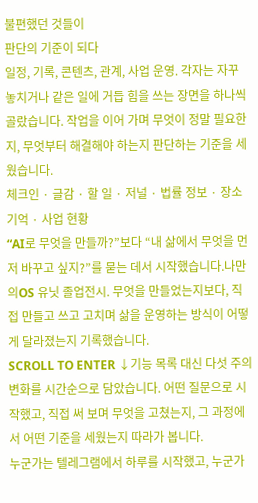불편했던 것들이
판단의 기준이 되다
일정, 기록, 콘텐츠, 관계, 사업 운영. 각자는 자꾸 놓치거나 같은 일에 거듭 힘을 쓰는 장면을 하나씩 골랐습니다. 작업을 이어 가며 무엇이 정말 필요한지, 무엇부터 해결해야 하는지 판단하는 기준을 세웠습니다.
체크인 · 글감 · 할 일 · 저널 · 법률 정보 · 장소 기억 · 사업 현황
“AI로 무엇을 만들까?”보다 “내 삶에서 무엇을 먼저 바꾸고 싶지?”를 묻는 데서 시작했습니다.나만의OS 유닛 졸업전시. 무엇을 만들었는지보다, 직접 만들고 쓰고 고치며 삶을 운영하는 방식이 어떻게 달라졌는지 기록했습니다.
SCROLL TO ENTER ↓기능 목록 대신 다섯 주의 변화를 시간순으로 담았습니다. 어떤 질문으로 시작했고, 직접 써 보며 무엇을 고쳤는지, 그 과정에서 어떤 기준을 세웠는지 따라가 봅니다.
누군가는 텔레그램에서 하루를 시작했고, 누군가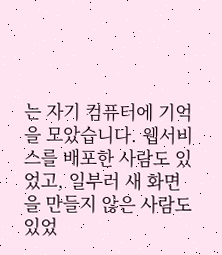는 자기 컴퓨터에 기억을 모았습니다. 웹서비스를 배포한 사람도 있었고, 일부러 새 화면을 만들지 않은 사람도 있었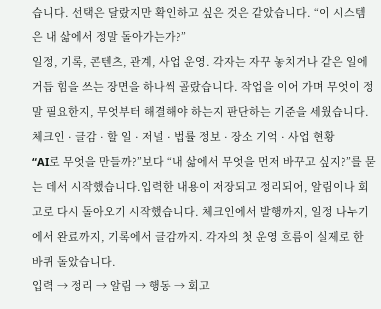습니다. 선택은 달랐지만 확인하고 싶은 것은 같았습니다. “이 시스템은 내 삶에서 정말 돌아가는가?”
일정, 기록, 콘텐츠, 관계, 사업 운영. 각자는 자꾸 놓치거나 같은 일에 거듭 힘을 쓰는 장면을 하나씩 골랐습니다. 작업을 이어 가며 무엇이 정말 필요한지, 무엇부터 해결해야 하는지 판단하는 기준을 세웠습니다.
체크인 · 글감 · 할 일 · 저널 · 법률 정보 · 장소 기억 · 사업 현황
“AI로 무엇을 만들까?”보다 “내 삶에서 무엇을 먼저 바꾸고 싶지?”를 묻는 데서 시작했습니다.입력한 내용이 저장되고 정리되어, 알림이나 회고로 다시 돌아오기 시작했습니다. 체크인에서 발행까지, 일정 나누기에서 완료까지, 기록에서 글감까지. 각자의 첫 운영 흐름이 실제로 한 바퀴 돌았습니다.
입력 → 정리 → 알림 → 행동 → 회고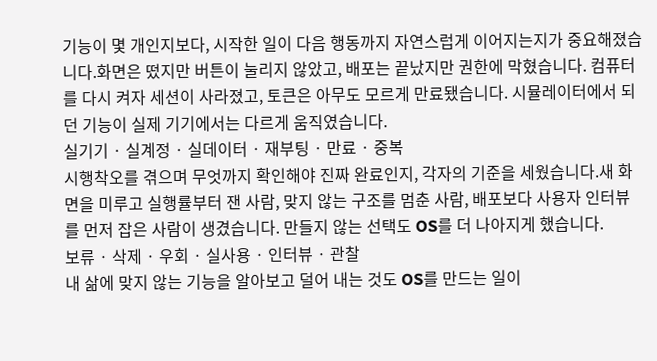기능이 몇 개인지보다, 시작한 일이 다음 행동까지 자연스럽게 이어지는지가 중요해졌습니다.화면은 떴지만 버튼이 눌리지 않았고, 배포는 끝났지만 권한에 막혔습니다. 컴퓨터를 다시 켜자 세션이 사라졌고, 토큰은 아무도 모르게 만료됐습니다. 시뮬레이터에서 되던 기능이 실제 기기에서는 다르게 움직였습니다.
실기기 · 실계정 · 실데이터 · 재부팅 · 만료 · 중복
시행착오를 겪으며 무엇까지 확인해야 진짜 완료인지, 각자의 기준을 세웠습니다.새 화면을 미루고 실행률부터 잰 사람, 맞지 않는 구조를 멈춘 사람, 배포보다 사용자 인터뷰를 먼저 잡은 사람이 생겼습니다. 만들지 않는 선택도 OS를 더 나아지게 했습니다.
보류 · 삭제 · 우회 · 실사용 · 인터뷰 · 관찰
내 삶에 맞지 않는 기능을 알아보고 덜어 내는 것도 OS를 만드는 일이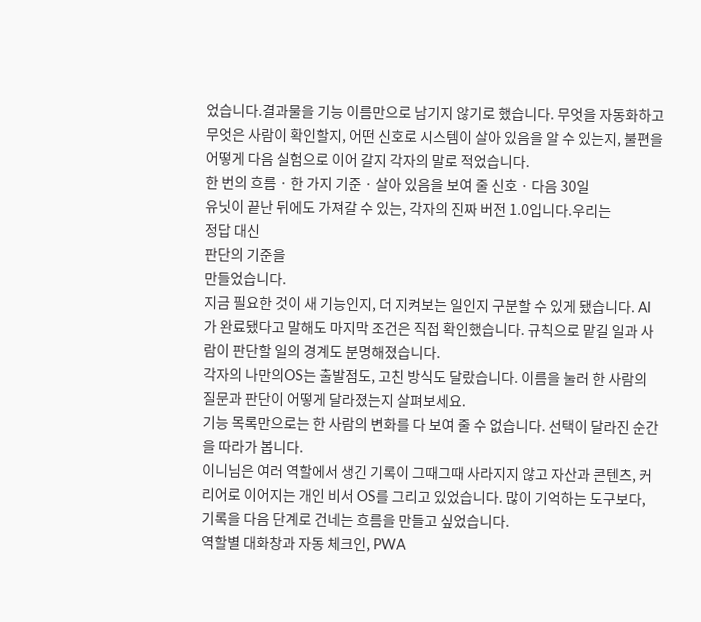었습니다.결과물을 기능 이름만으로 남기지 않기로 했습니다. 무엇을 자동화하고 무엇은 사람이 확인할지, 어떤 신호로 시스템이 살아 있음을 알 수 있는지, 불편을 어떻게 다음 실험으로 이어 갈지 각자의 말로 적었습니다.
한 번의 흐름 · 한 가지 기준 · 살아 있음을 보여 줄 신호 · 다음 30일
유닛이 끝난 뒤에도 가져갈 수 있는, 각자의 진짜 버전 1.0입니다.우리는
정답 대신
판단의 기준을
만들었습니다.
지금 필요한 것이 새 기능인지, 더 지켜보는 일인지 구분할 수 있게 됐습니다. AI가 완료됐다고 말해도 마지막 조건은 직접 확인했습니다. 규칙으로 맡길 일과 사람이 판단할 일의 경계도 분명해졌습니다.
각자의 나만의OS는 출발점도, 고친 방식도 달랐습니다. 이름을 눌러 한 사람의 질문과 판단이 어떻게 달라졌는지 살펴보세요.
기능 목록만으로는 한 사람의 변화를 다 보여 줄 수 없습니다. 선택이 달라진 순간을 따라가 봅니다.
이니님은 여러 역할에서 생긴 기록이 그때그때 사라지지 않고 자산과 콘텐츠, 커리어로 이어지는 개인 비서 OS를 그리고 있었습니다. 많이 기억하는 도구보다, 기록을 다음 단계로 건네는 흐름을 만들고 싶었습니다.
역할별 대화창과 자동 체크인, PWA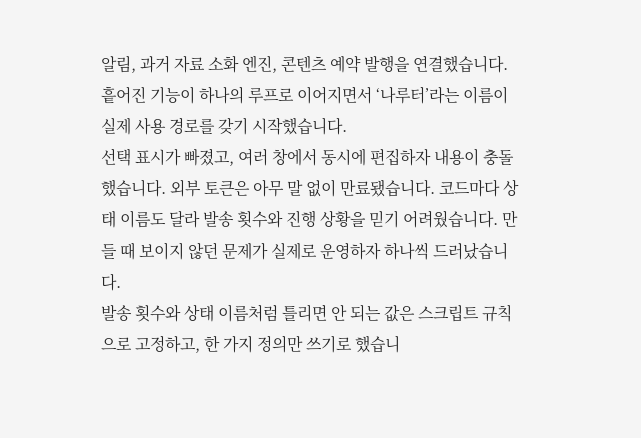알림, 과거 자료 소화 엔진, 콘텐츠 예약 발행을 연결했습니다. 흩어진 기능이 하나의 루프로 이어지면서 ‘나루터’라는 이름이 실제 사용 경로를 갖기 시작했습니다.
선택 표시가 빠졌고, 여러 창에서 동시에 편집하자 내용이 충돌했습니다. 외부 토큰은 아무 말 없이 만료됐습니다. 코드마다 상태 이름도 달라 발송 횟수와 진행 상황을 믿기 어려웠습니다. 만들 때 보이지 않던 문제가 실제로 운영하자 하나씩 드러났습니다.
발송 횟수와 상태 이름처럼 틀리면 안 되는 값은 스크립트 규칙으로 고정하고, 한 가지 정의만 쓰기로 했습니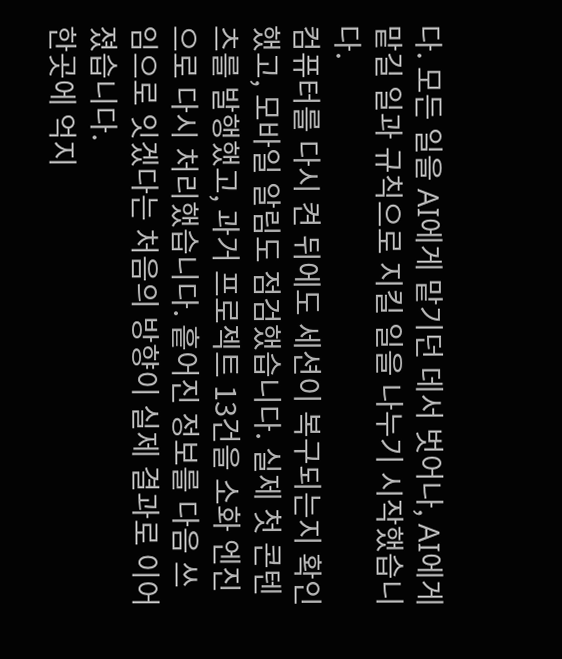다. 모든 일을 AI에게 맡기던 데서 벗어나, AI에게 맡길 일과 규칙으로 지킬 일을 나누기 시작했습니다.
컴퓨터를 다시 켠 뒤에도 세션이 복구되는지 확인했고, 모바일 알림도 점검했습니다. 실제 첫 콘텐츠를 발행했고, 과거 프로젝트 13건을 소화 엔진으로 다시 처리했습니다. 흩어진 정보를 다음 쓰임으로 잇겠다는 처음의 방향이 실제 결과로 이어졌습니다.
한곳에 억지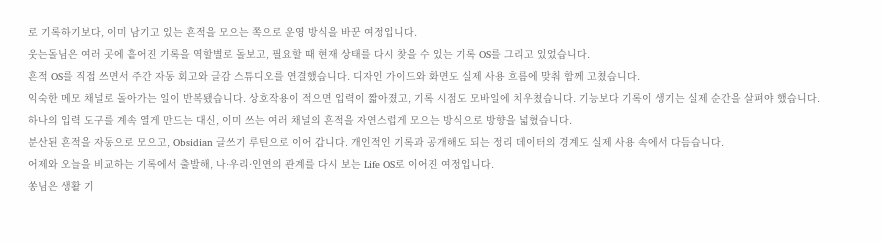로 기록하기보다, 이미 남기고 있는 흔적을 모으는 쪽으로 운영 방식을 바꾼 여정입니다.
웃는돌님은 여러 곳에 흩어진 기록을 역할별로 돌보고, 필요할 때 현재 상태를 다시 찾을 수 있는 기록 OS를 그리고 있었습니다.
흔적 OS를 직접 쓰면서 주간 자동 회고와 글감 스튜디오를 연결했습니다. 디자인 가이드와 화면도 실제 사용 흐름에 맞춰 함께 고쳤습니다.
익숙한 메모 채널로 돌아가는 일이 반복됐습니다. 상호작용이 적으면 입력이 짧아졌고, 기록 시점도 모바일에 치우쳤습니다. 기능보다 기록이 생기는 실제 순간을 살펴야 했습니다.
하나의 입력 도구를 계속 열게 만드는 대신, 이미 쓰는 여러 채널의 흔적을 자연스럽게 모으는 방식으로 방향을 넓혔습니다.
분산된 흔적을 자동으로 모으고, Obsidian 글쓰기 루틴으로 이어 갑니다. 개인적인 기록과 공개해도 되는 정리 데이터의 경계도 실제 사용 속에서 다듬습니다.
어제와 오늘을 비교하는 기록에서 출발해, 나·우리·인연의 관계를 다시 보는 Life OS로 이어진 여정입니다.
쏭님은 생활 기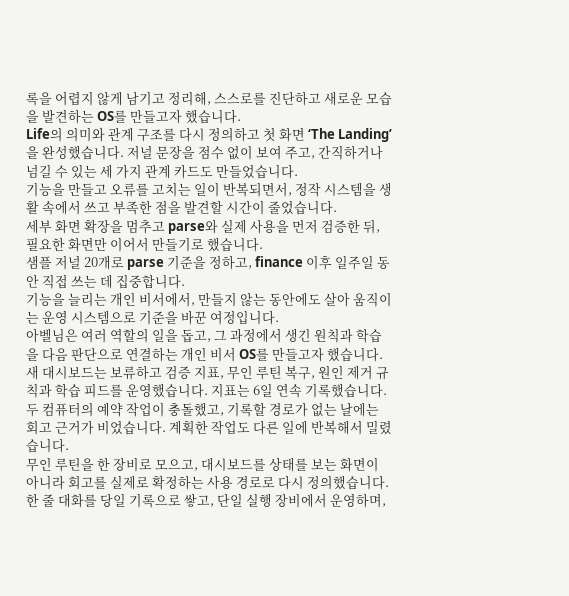록을 어렵지 않게 남기고 정리해, 스스로를 진단하고 새로운 모습을 발견하는 OS를 만들고자 했습니다.
Life의 의미와 관계 구조를 다시 정의하고 첫 화면 ‘The Landing’을 완성했습니다. 저널 문장을 점수 없이 보여 주고, 간직하거나 넘길 수 있는 세 가지 관계 카드도 만들었습니다.
기능을 만들고 오류를 고치는 일이 반복되면서, 정작 시스템을 생활 속에서 쓰고 부족한 점을 발견할 시간이 줄었습니다.
세부 화면 확장을 멈추고 parse와 실제 사용을 먼저 검증한 뒤, 필요한 화면만 이어서 만들기로 했습니다.
샘플 저널 20개로 parse 기준을 정하고, finance 이후 일주일 동안 직접 쓰는 데 집중합니다.
기능을 늘리는 개인 비서에서, 만들지 않는 동안에도 살아 움직이는 운영 시스템으로 기준을 바꾼 여정입니다.
아벨님은 여러 역할의 일을 돕고, 그 과정에서 생긴 원칙과 학습을 다음 판단으로 연결하는 개인 비서 OS를 만들고자 했습니다.
새 대시보드는 보류하고 검증 지표, 무인 루틴 복구, 원인 제거 규칙과 학습 피드를 운영했습니다. 지표는 6일 연속 기록했습니다.
두 컴퓨터의 예약 작업이 충돌했고, 기록할 경로가 없는 날에는 회고 근거가 비었습니다. 계획한 작업도 다른 일에 반복해서 밀렸습니다.
무인 루틴을 한 장비로 모으고, 대시보드를 상태를 보는 화면이 아니라 회고를 실제로 확정하는 사용 경로로 다시 정의했습니다.
한 줄 대화를 당일 기록으로 쌓고, 단일 실행 장비에서 운영하며,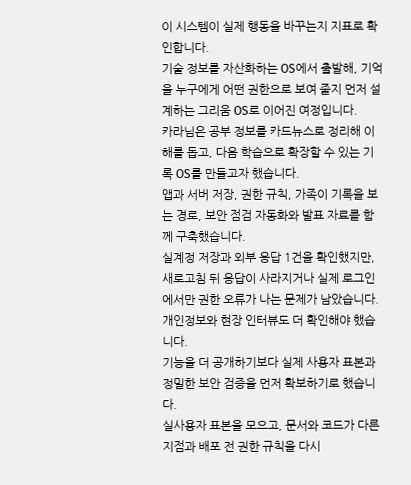이 시스템이 실제 행동을 바꾸는지 지표로 확인합니다.
기술 정보를 자산화하는 OS에서 출발해, 기억을 누구에게 어떤 권한으로 보여 줄지 먼저 설계하는 그리움 OS로 이어진 여정입니다.
카라님은 공부 정보를 카드뉴스로 정리해 이해를 돕고, 다음 학습으로 확장할 수 있는 기록 OS를 만들고자 했습니다.
앱과 서버 저장, 권한 규칙, 가족이 기록을 보는 경로, 보안 점검 자동화와 발표 자료를 함께 구축했습니다.
실계정 저장과 외부 응답 1건을 확인했지만, 새로고침 뒤 응답이 사라지거나 실제 로그인에서만 권한 오류가 나는 문제가 남았습니다. 개인정보와 현장 인터뷰도 더 확인해야 했습니다.
기능을 더 공개하기보다 실제 사용자 표본과 정밀한 보안 검증을 먼저 확보하기로 했습니다.
실사용자 표본을 모으고, 문서와 코드가 다른 지점과 배포 전 권한 규칙을 다시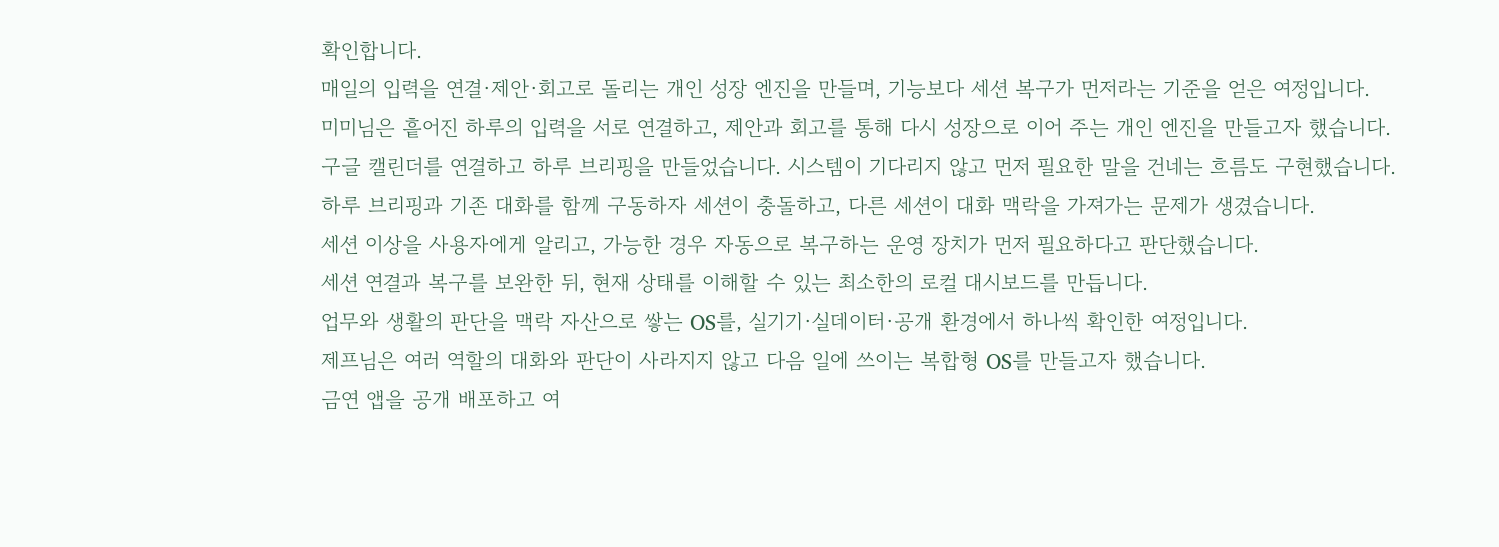확인합니다.
매일의 입력을 연결·제안·회고로 돌리는 개인 성장 엔진을 만들며, 기능보다 세션 복구가 먼저라는 기준을 얻은 여정입니다.
미미님은 흩어진 하루의 입력을 서로 연결하고, 제안과 회고를 통해 다시 성장으로 이어 주는 개인 엔진을 만들고자 했습니다.
구글 캘린더를 연결하고 하루 브리핑을 만들었습니다. 시스템이 기다리지 않고 먼저 필요한 말을 건네는 흐름도 구현했습니다.
하루 브리핑과 기존 대화를 함께 구동하자 세션이 충돌하고, 다른 세션이 대화 맥락을 가져가는 문제가 생겼습니다.
세션 이상을 사용자에게 알리고, 가능한 경우 자동으로 복구하는 운영 장치가 먼저 필요하다고 판단했습니다.
세션 연결과 복구를 보완한 뒤, 현재 상태를 이해할 수 있는 최소한의 로컬 대시보드를 만듭니다.
업무와 생활의 판단을 맥락 자산으로 쌓는 OS를, 실기기·실데이터·공개 환경에서 하나씩 확인한 여정입니다.
제프님은 여러 역할의 대화와 판단이 사라지지 않고 다음 일에 쓰이는 복합형 OS를 만들고자 했습니다.
금연 앱을 공개 배포하고 여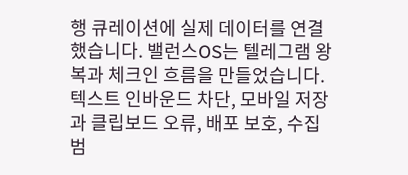행 큐레이션에 실제 데이터를 연결했습니다. 밸런스OS는 텔레그램 왕복과 체크인 흐름을 만들었습니다.
텍스트 인바운드 차단, 모바일 저장과 클립보드 오류, 배포 보호, 수집 범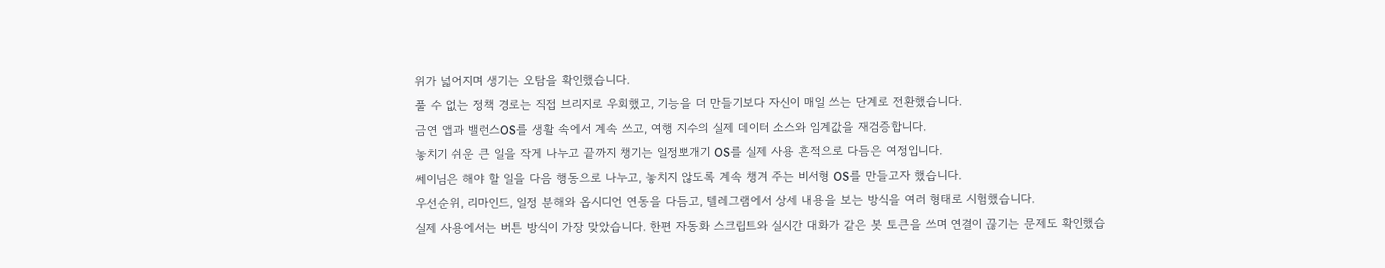위가 넓어지며 생기는 오탐을 확인했습니다.
풀 수 없는 정책 경로는 직접 브리지로 우회했고, 기능을 더 만들기보다 자신이 매일 쓰는 단계로 전환했습니다.
금연 앱과 밸런스OS를 생활 속에서 계속 쓰고, 여행 지수의 실제 데이터 소스와 임계값을 재검증합니다.
놓치기 쉬운 큰 일을 작게 나누고 끝까지 챙기는 일정뽀개기 OS를 실제 사용 흔적으로 다듬은 여정입니다.
쎄이님은 해야 할 일을 다음 행동으로 나누고, 놓치지 않도록 계속 챙겨 주는 비서형 OS를 만들고자 했습니다.
우선순위, 리마인드, 일정 분해와 옵시디언 연동을 다듬고, 텔레그램에서 상세 내용을 보는 방식을 여러 형태로 시험했습니다.
실제 사용에서는 버튼 방식이 가장 맞았습니다. 한편 자동화 스크립트와 실시간 대화가 같은 봇 토큰을 쓰며 연결이 끊기는 문제도 확인했습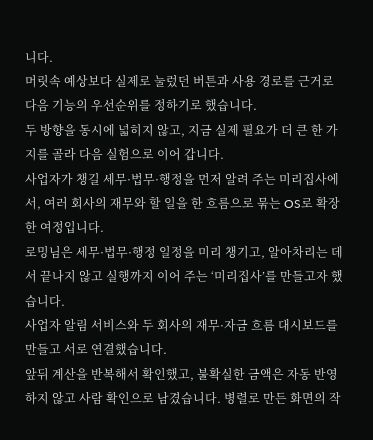니다.
머릿속 예상보다 실제로 눌렀던 버튼과 사용 경로를 근거로 다음 기능의 우선순위를 정하기로 했습니다.
두 방향을 동시에 넓히지 않고, 지금 실제 필요가 더 큰 한 가지를 골라 다음 실험으로 이어 갑니다.
사업자가 챙길 세무·법무·행정을 먼저 알려 주는 미리집사에서, 여러 회사의 재무와 할 일을 한 흐름으로 묶는 OS로 확장한 여정입니다.
로밍님은 세무·법무·행정 일정을 미리 챙기고, 알아차리는 데서 끝나지 않고 실행까지 이어 주는 ‘미리집사’를 만들고자 했습니다.
사업자 알림 서비스와 두 회사의 재무·자금 흐름 대시보드를 만들고 서로 연결했습니다.
앞뒤 계산을 반복해서 확인했고, 불확실한 금액은 자동 반영하지 않고 사람 확인으로 남겼습니다. 병렬로 만든 화면의 작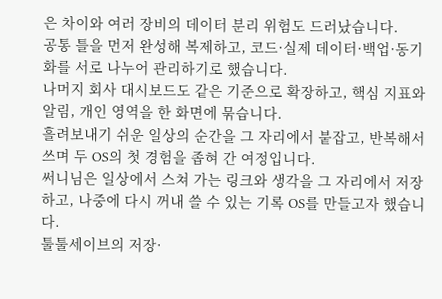은 차이와 여러 장비의 데이터 분리 위험도 드러났습니다.
공통 틀을 먼저 완성해 복제하고, 코드·실제 데이터·백업·동기화를 서로 나누어 관리하기로 했습니다.
나머지 회사 대시보드도 같은 기준으로 확장하고, 핵심 지표와 알림, 개인 영역을 한 화면에 묶습니다.
흘려보내기 쉬운 일상의 순간을 그 자리에서 붙잡고, 반복해서 쓰며 두 OS의 첫 경험을 좁혀 간 여정입니다.
써니님은 일상에서 스쳐 가는 링크와 생각을 그 자리에서 저장하고, 나중에 다시 꺼내 쓸 수 있는 기록 OS를 만들고자 했습니다.
툴툴세이브의 저장·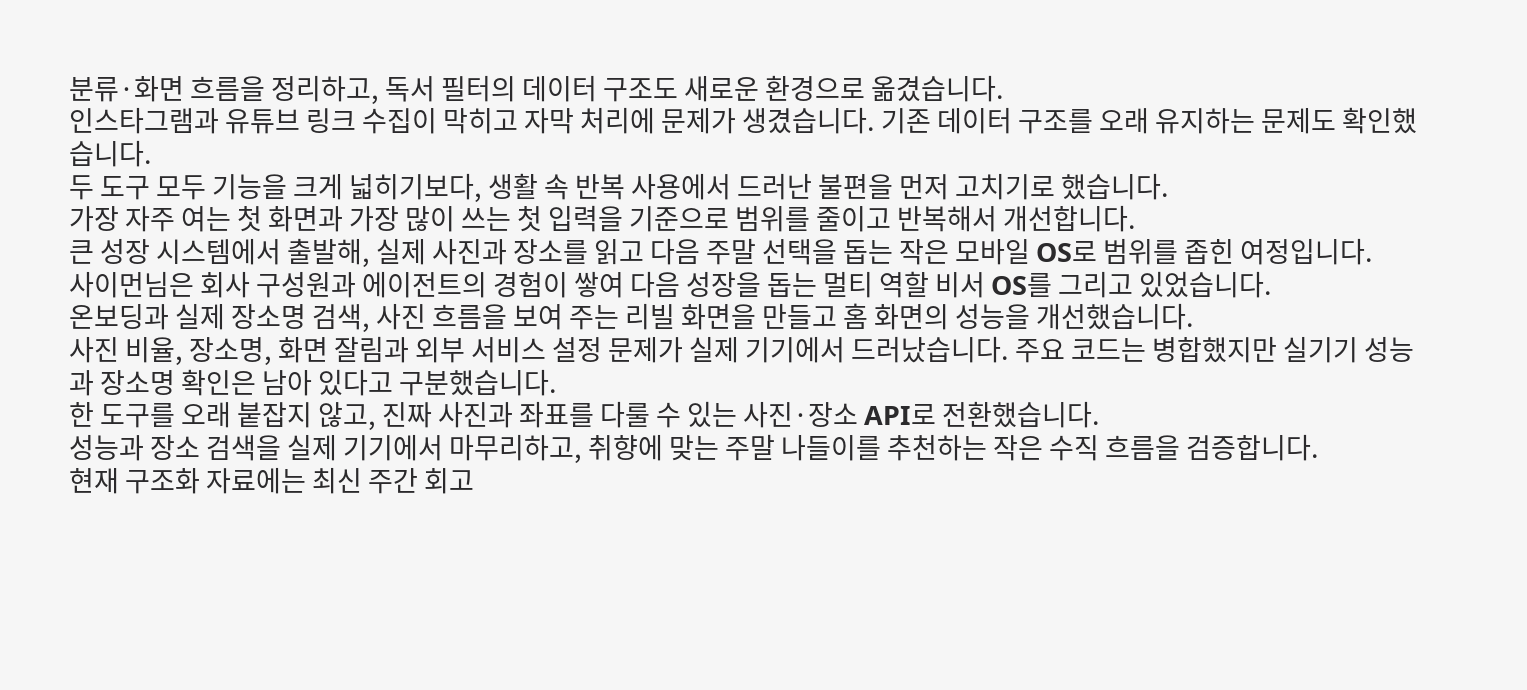분류·화면 흐름을 정리하고, 독서 필터의 데이터 구조도 새로운 환경으로 옮겼습니다.
인스타그램과 유튜브 링크 수집이 막히고 자막 처리에 문제가 생겼습니다. 기존 데이터 구조를 오래 유지하는 문제도 확인했습니다.
두 도구 모두 기능을 크게 넓히기보다, 생활 속 반복 사용에서 드러난 불편을 먼저 고치기로 했습니다.
가장 자주 여는 첫 화면과 가장 많이 쓰는 첫 입력을 기준으로 범위를 줄이고 반복해서 개선합니다.
큰 성장 시스템에서 출발해, 실제 사진과 장소를 읽고 다음 주말 선택을 돕는 작은 모바일 OS로 범위를 좁힌 여정입니다.
사이먼님은 회사 구성원과 에이전트의 경험이 쌓여 다음 성장을 돕는 멀티 역할 비서 OS를 그리고 있었습니다.
온보딩과 실제 장소명 검색, 사진 흐름을 보여 주는 리빌 화면을 만들고 홈 화면의 성능을 개선했습니다.
사진 비율, 장소명, 화면 잘림과 외부 서비스 설정 문제가 실제 기기에서 드러났습니다. 주요 코드는 병합했지만 실기기 성능과 장소명 확인은 남아 있다고 구분했습니다.
한 도구를 오래 붙잡지 않고, 진짜 사진과 좌표를 다룰 수 있는 사진·장소 API로 전환했습니다.
성능과 장소 검색을 실제 기기에서 마무리하고, 취향에 맞는 주말 나들이를 추천하는 작은 수직 흐름을 검증합니다.
현재 구조화 자료에는 최신 주간 회고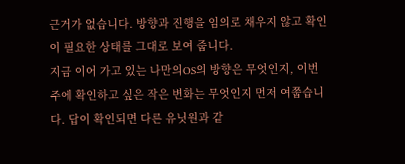근거가 없습니다. 방향과 진행을 임의로 채우지 않고 확인이 필요한 상태를 그대로 보여 줍니다.
지금 이어 가고 있는 나만의OS의 방향은 무엇인지, 이번 주에 확인하고 싶은 작은 변화는 무엇인지 먼저 여쭙습니다. 답이 확인되면 다른 유닛원과 같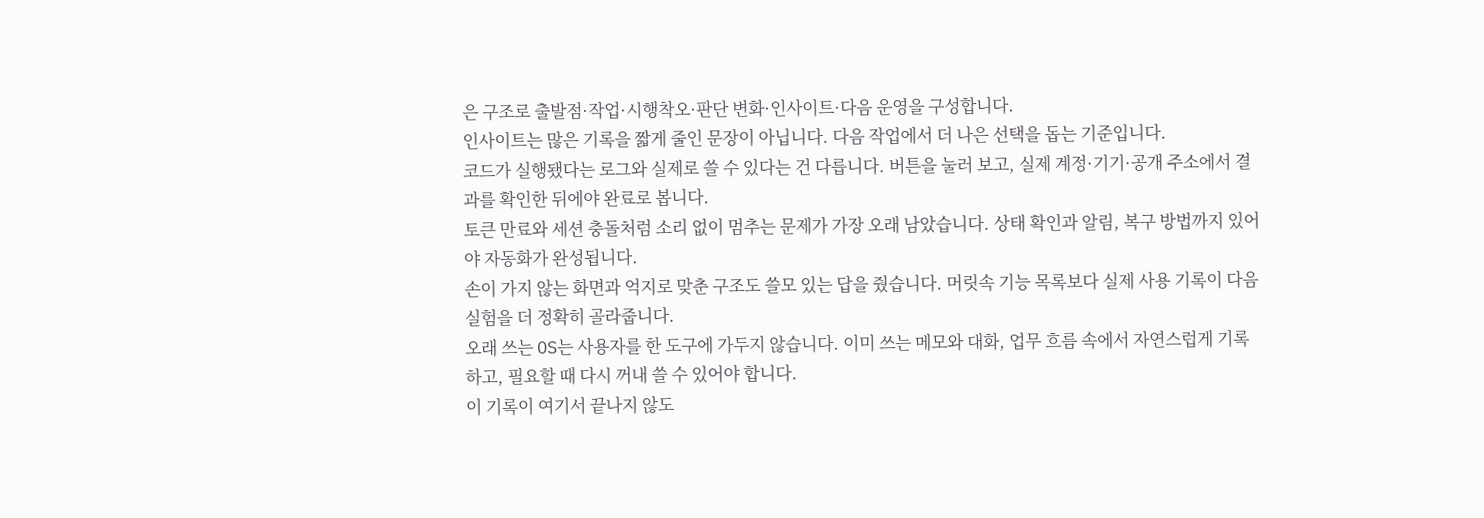은 구조로 출발점·작업·시행착오·판단 변화·인사이트·다음 운영을 구성합니다.
인사이트는 많은 기록을 짧게 줄인 문장이 아닙니다. 다음 작업에서 더 나은 선택을 돕는 기준입니다.
코드가 실행됐다는 로그와 실제로 쓸 수 있다는 건 다릅니다. 버튼을 눌러 보고, 실제 계정·기기·공개 주소에서 결과를 확인한 뒤에야 완료로 봅니다.
토큰 만료와 세션 충돌처럼 소리 없이 멈추는 문제가 가장 오래 남았습니다. 상태 확인과 알림, 복구 방법까지 있어야 자동화가 완성됩니다.
손이 가지 않는 화면과 억지로 맞춘 구조도 쓸모 있는 답을 줬습니다. 머릿속 기능 목록보다 실제 사용 기록이 다음 실험을 더 정확히 골라줍니다.
오래 쓰는 OS는 사용자를 한 도구에 가두지 않습니다. 이미 쓰는 메모와 대화, 업무 흐름 속에서 자연스럽게 기록하고, 필요할 때 다시 꺼내 쓸 수 있어야 합니다.
이 기록이 여기서 끝나지 않도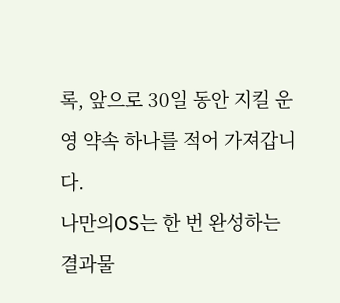록, 앞으로 30일 동안 지킬 운영 약속 하나를 적어 가져갑니다.
나만의OS는 한 번 완성하는 결과물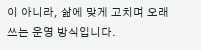이 아니라, 삶에 맞게 고치며 오래 쓰는 운영 방식입니다.